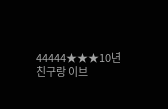44444★★★10년친구랑 이브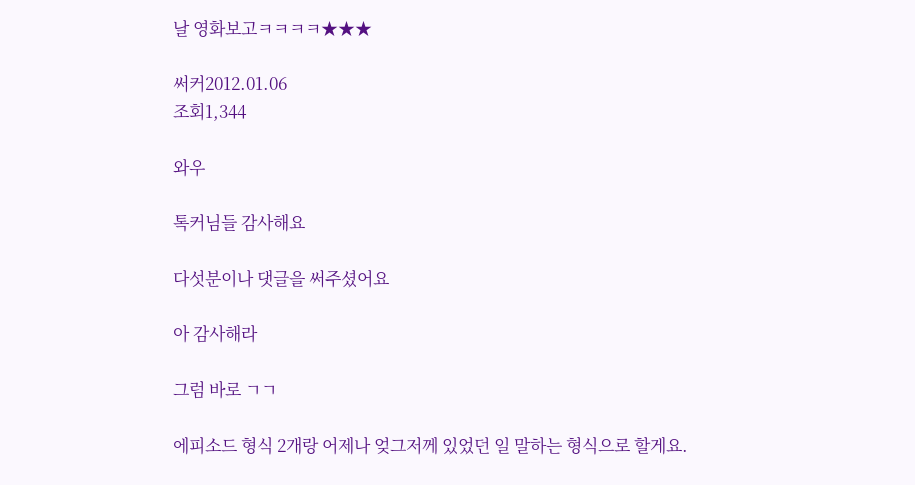날 영화보고ㅋㅋㅋㅋ★★★

써커2012.01.06
조회1,344

와우

톡커님들 감사해요

다섯분이나 댓글을 써주셨어요

아 감사해라

그럼 바로 ㄱㄱ

에피소드 형식 2개랑 어제나 엊그저께 있었던 일 말하는 형식으로 할게요.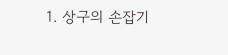1. 상구의 손잡기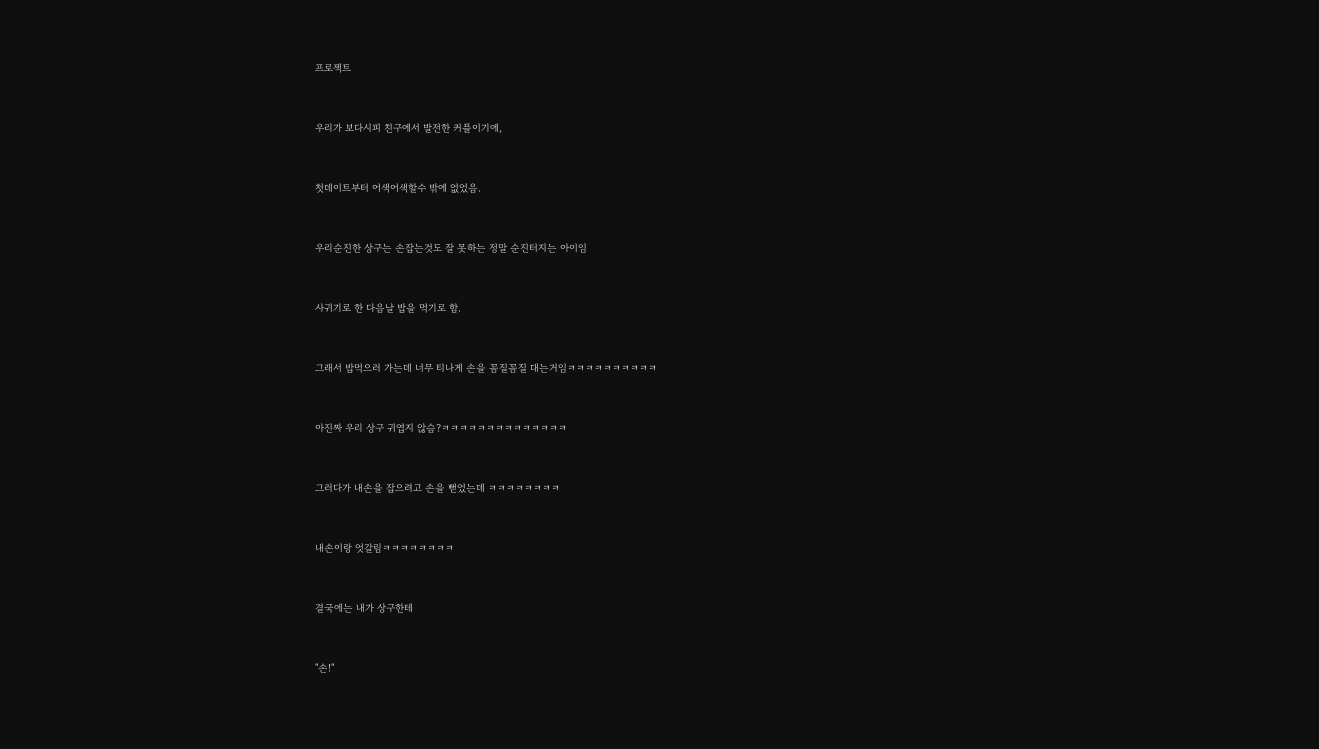프로젝트



우리가 보다시피 친구에서 발전한 커플이기에,



첫데이트부터 어색어색할수 밖에 없었음.



우리순진한 상구는 손잡는것도 잘 못하는 정말 순진터지는 아이임



사귀기로 한 다음날 밥을 먹기로 함.



그래서 밥먹으러 가는데 너무 티나게 손을 꼼질꼼질 대는거임ㅋㅋㅋㅋㅋㅋㅋㅋㅋㅋ



아진짜 우리 상구 귀엽지 않슴?ㅋㅋㅋㅋㅋㅋㅋㅋㅋㅋㅋㅋㅋㅋ



그러다가 내손을 잡으려고 손을 뻗었는데 ㅋㅋㅋㅋㅋㅋㅋㅋ



내손이랑 엇갈림ㅋㅋㅋㅋㅋㅋㅋㅋ



결국에는 내가 상구한테



"손!"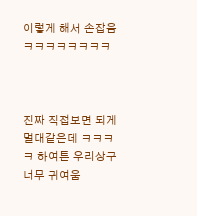이렇게 해서 손잡음ㅋㅋㅋㅋㅋㅋㅋㅋ



진짜 직접보면 되게 멀대같은데 ㅋㅋㅋㅋ 하여튼 우리상구 너무 귀여움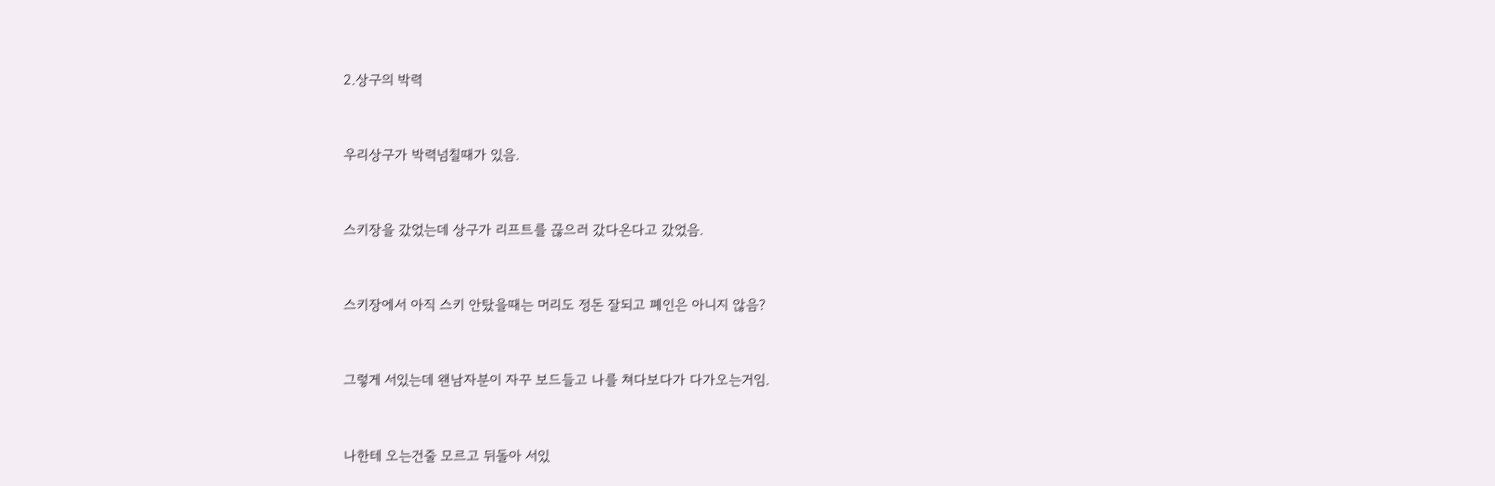2.상구의 박력



우리상구가 박력넘칠때가 있음.



스키장을 갔었는데 상구가 리프트를 끊으러 갔다온다고 갔었음.



스키장에서 아직 스키 안탔을때는 머리도 정돈 잘되고 폐인은 아니지 않음?



그렇게 서있는데 왠남자분이 자꾸 보드들고 나를 쳐다보다가 다가오는거임.



나한테 오는건줄 모르고 뒤돌아 서있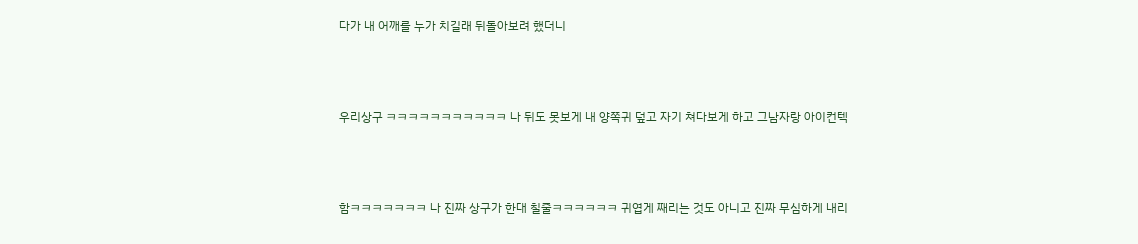다가 내 어깨를 누가 치길래 뒤돌아보려 했더니



우리상구 ㅋㅋㅋㅋㅋㅋㅋㅋㅋㅋㅋ 나 뒤도 못보게 내 양쪽귀 덮고 자기 쳐다보게 하고 그남자랑 아이컨텍



함ㅋㅋㅋㅋㅋㅋㅋ 나 진짜 상구가 한대 칠줄ㅋㅋㅋㅋㅋㅋ 귀엽게 째리는 것도 아니고 진짜 무심하게 내리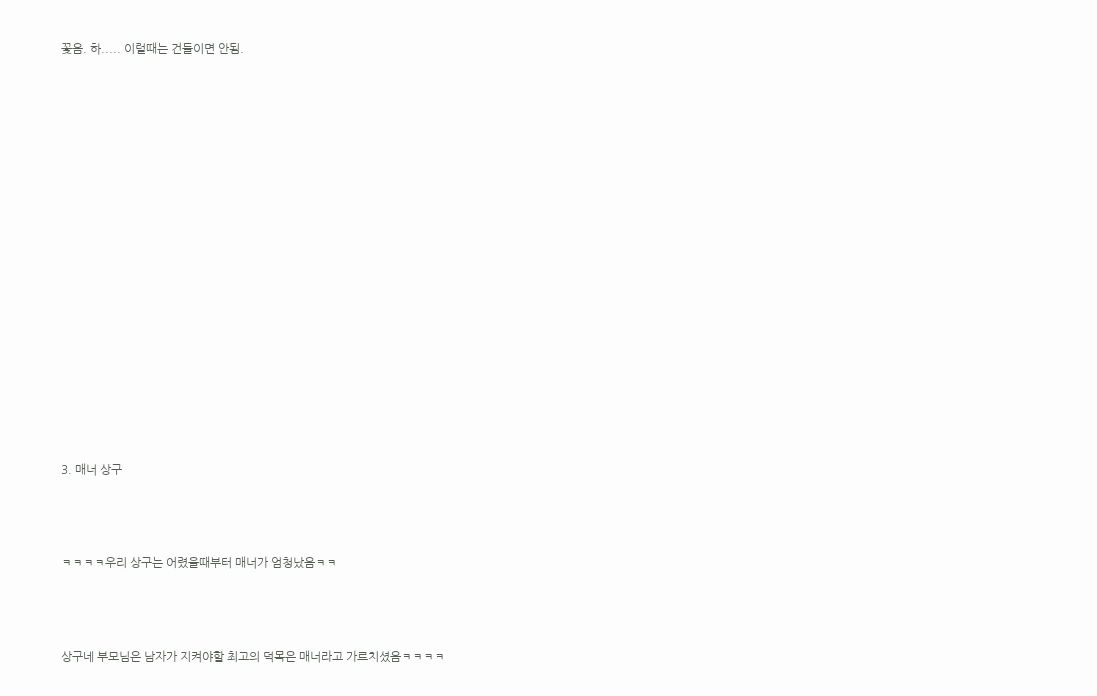꽃음. 하..... 이럴때는 건들이면 안됨.

















3. 매너 상구



ㅋㅋㅋㅋ우리 상구는 어렸을때부터 매너가 엄청났음ㅋㅋ



상구네 부모님은 남자가 지켜야할 최고의 덕목은 매너라고 가르치셨음ㅋㅋㅋㅋ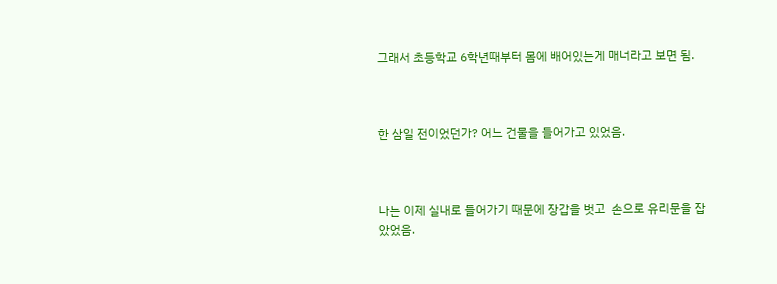그래서 초등학교 6학년때부터 몸에 배어있는게 매너라고 보면 됨.



한 삼일 전이었던가? 어느 건물을 들어가고 있었음.



나는 이제 실내로 들어가기 때문에 장갑을 벗고  손으로 유리문을 잡았었음.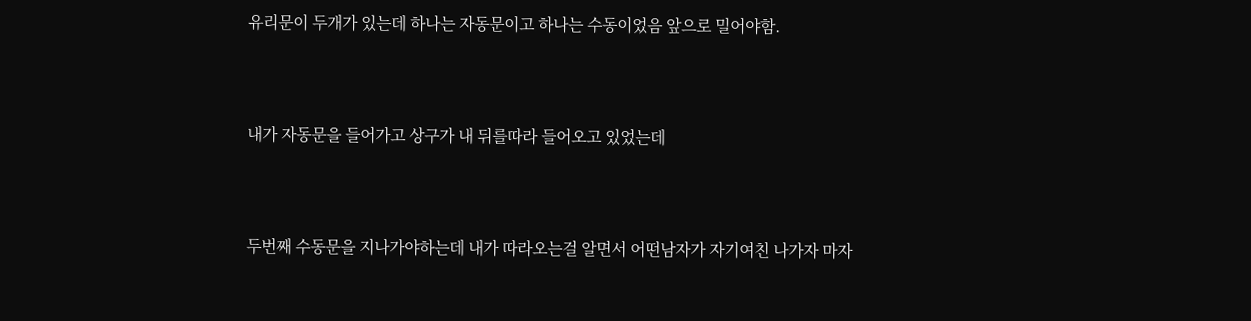유리문이 두개가 있는데 하나는 자동문이고 하나는 수동이었음 앞으로 밀어야함.



내가 자동문을 들어가고 상구가 내 뒤를따라 들어오고 있었는데



두번째 수동문을 지나가야하는데 내가 따라오는걸 알면서 어떤남자가 자기여친 나가자 마자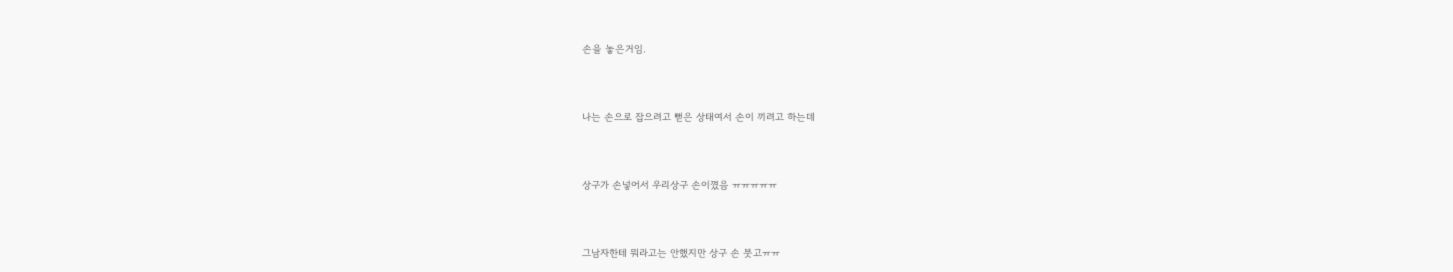손을 놓은거임.



나는 손으로 잡으려고 뻗은 상태여서 손이 끼려고 하는데



상구가 손넣어서 우리상구 손이꼈음 ㅠㅠㅠㅠㅠ



그남자한테 뭐라고는 안했지만 상구 손 붓고ㅠㅠ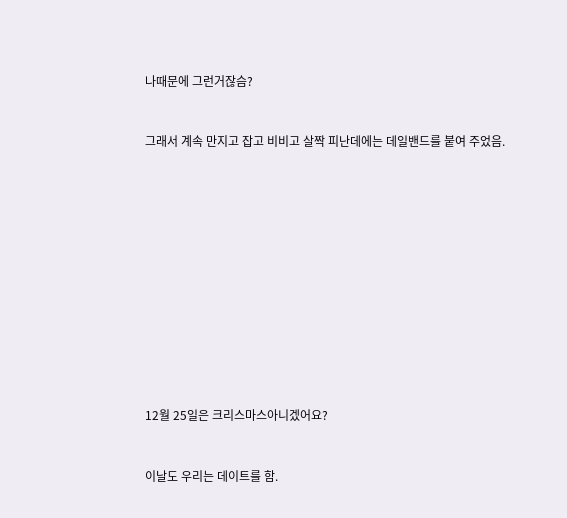나때문에 그런거잖슴?



그래서 계속 만지고 잡고 비비고 살짝 피난데에는 데일밴드를 붙여 주었음.

















12월 25일은 크리스마스아니겠어요?



이날도 우리는 데이트를 함.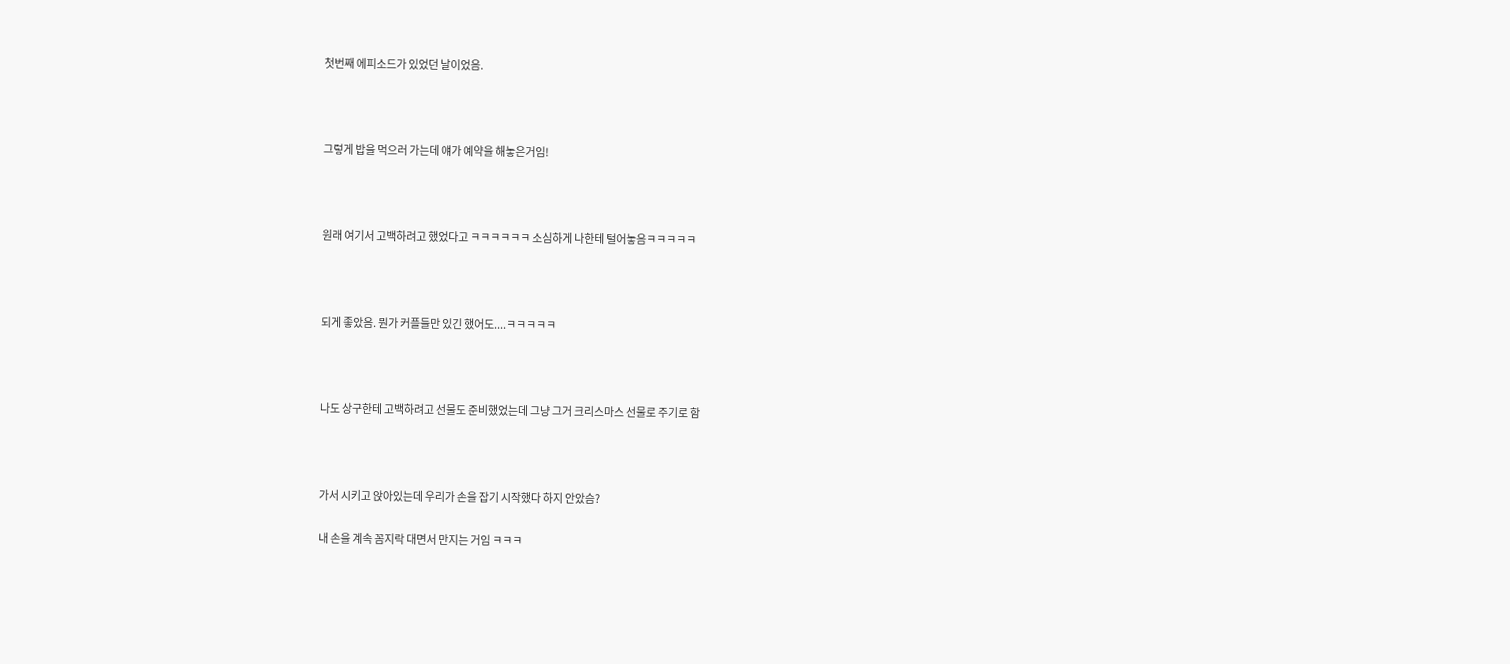첫번째 에피소드가 있었던 날이었음.



그렇게 밥을 먹으러 가는데 얘가 예약을 해놓은거임!



원래 여기서 고백하려고 했었다고 ㅋㅋㅋㅋㅋㅋ 소심하게 나한테 털어놓음ㅋㅋㅋㅋㅋ



되게 좋았음. 뭔가 커플들만 있긴 했어도....ㅋㅋㅋㅋㅋ



나도 상구한테 고백하려고 선물도 준비했었는데 그냥 그거 크리스마스 선물로 주기로 함



가서 시키고 앉아있는데 우리가 손을 잡기 시작했다 하지 안았슴?

내 손을 계속 꼼지락 대면서 만지는 거임 ㅋㅋㅋ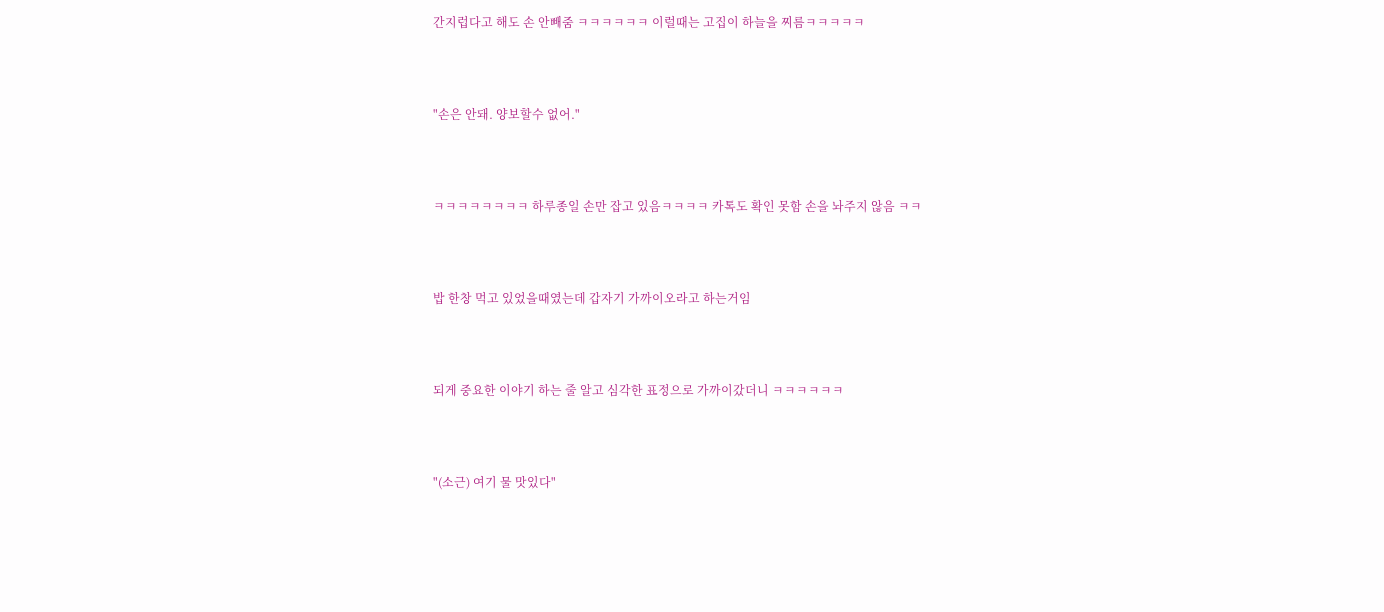간지럽다고 해도 손 안빼줌 ㅋㅋㅋㅋㅋㅋ 이럴때는 고집이 하늘을 찌름ㅋㅋㅋㅋㅋ



"손은 안돼. 양보할수 없어."



ㅋㅋㅋㅋㅋㅋㅋㅋ 하루종일 손만 잡고 있음ㅋㅋㅋㅋ 카톡도 확인 못함 손을 놔주지 않음 ㅋㅋ



밥 한창 먹고 있었을때였는데 갑자기 가까이오라고 하는거임



되게 중요한 이야기 하는 줄 알고 심각한 표정으로 가까이갔더니 ㅋㅋㅋㅋㅋㅋ



"(소근) 여기 물 맛있다"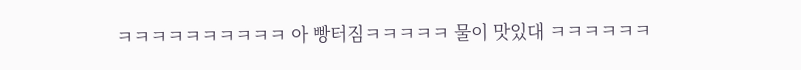ㅋㅋㅋㅋㅋㅋㅋㅋㅋㅋ 아 빵터짐ㅋㅋㅋㅋㅋ 물이 맛있대 ㅋㅋㅋㅋㅋㅋ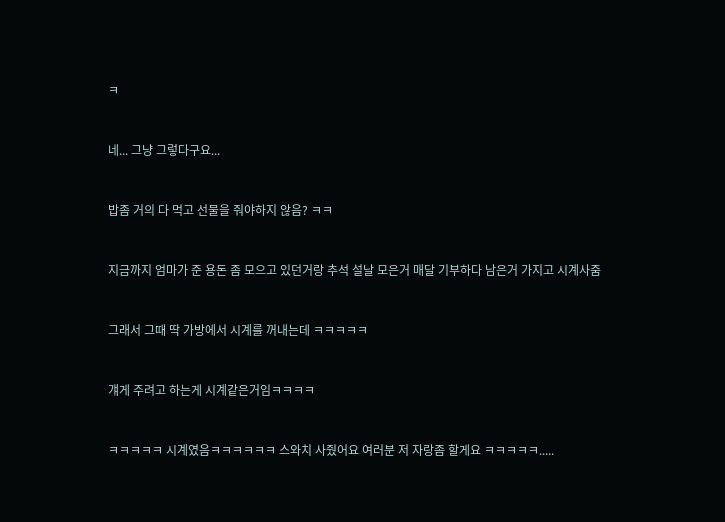ㅋ



네... 그냥 그렇다구요...



밥좀 거의 다 먹고 선물을 줘야하지 않음? ㅋㅋ



지금까지 엄마가 준 용돈 좀 모으고 있던거랑 추석 설날 모은거 매달 기부하다 남은거 가지고 시계사줌



그래서 그때 딱 가방에서 시계를 꺼내는데 ㅋㅋㅋㅋㅋ



걔게 주려고 하는게 시계같은거임ㅋㅋㅋㅋ



ㅋㅋㅋㅋㅋ 시계였음ㅋㅋㅋㅋㅋㅋ 스와치 사줬어요 여러분 저 자랑좀 할게요 ㅋㅋㅋㅋㅋ.....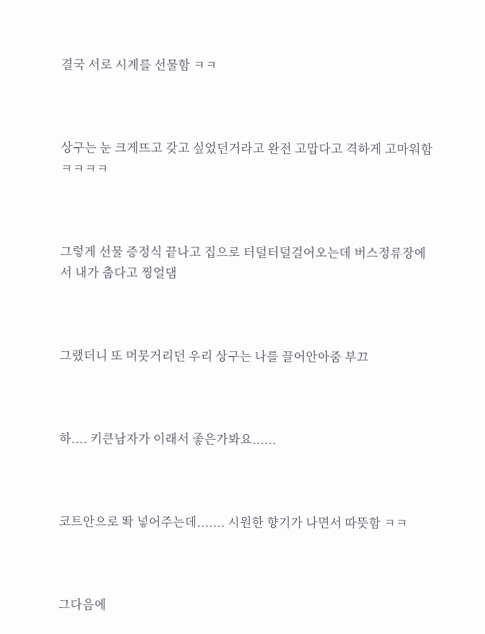결국 서로 시계를 선물함 ㅋㅋ



상구는 눈 크게뜨고 갖고 싶었던거라고 완전 고맙다고 격하게 고마워함 ㅋㅋㅋㅋ



그렇게 선물 증정식 끝나고 집으로 터덜터덜걸어오는데 버스정류장에서 내가 춥다고 찡얼댐



그랬더니 또 머뭇거리던 우리 상구는 나를 끌어안아줌 부끄



하.... 키큰남자가 이래서 좋은가봐요......



코트안으로 똭 넣어주는데....... 시원한 향기가 나면서 따뜻함 ㅋㅋ



그다음에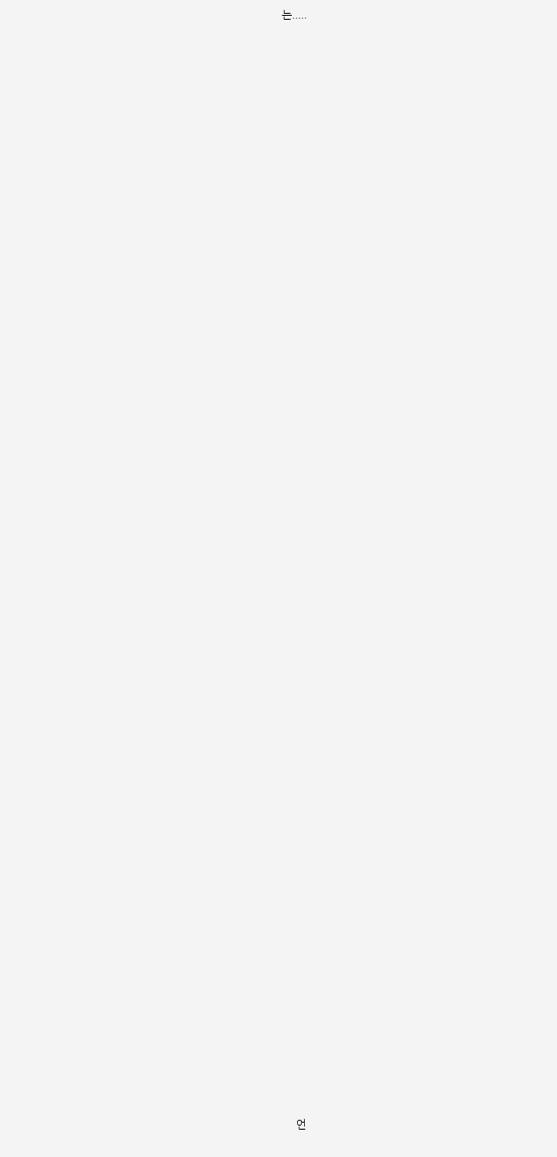는.....



























































언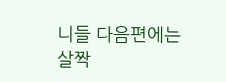니들 다음편에는 살짝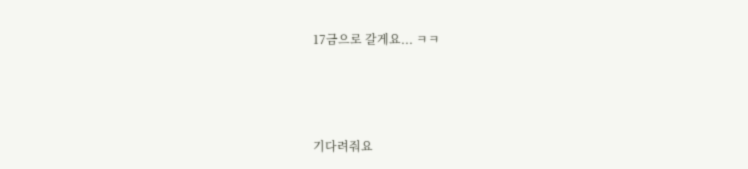17금으로 갈게요... ㅋㅋ



기다려줘요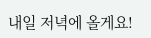내일 저녁에 올게요!